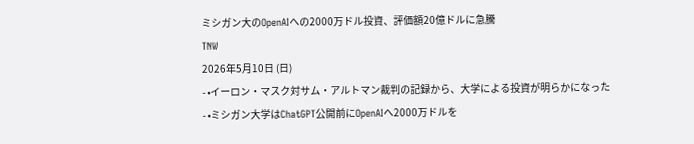ミシガン大のOpenAIへの2000万ドル投資、評価額20億ドルに急騰
TNW
2026年5月10日 (日)
- •イーロン・マスク対サム・アルトマン裁判の記録から、大学による投資が明らかになった
- •ミシガン大学はChatGPT公開前にOpenAIへ2000万ドルを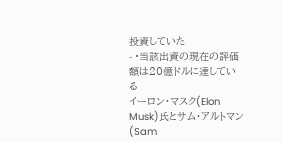投資していた
- •当該出資の現在の評価額は20億ドルに達している
イーロン・マスク(Elon Musk)氏とサム・アルトマン(Sam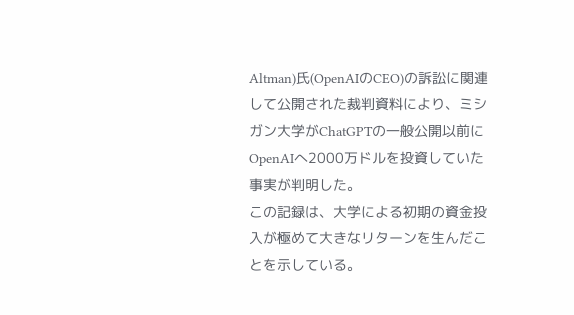Altman)氏(OpenAIのCEO)の訴訟に関連して公開された裁判資料により、ミシガン大学がChatGPTの一般公開以前にOpenAIへ2000万ドルを投資していた事実が判明した。
この記録は、大学による初期の資金投入が極めて大きなリターンを生んだことを示している。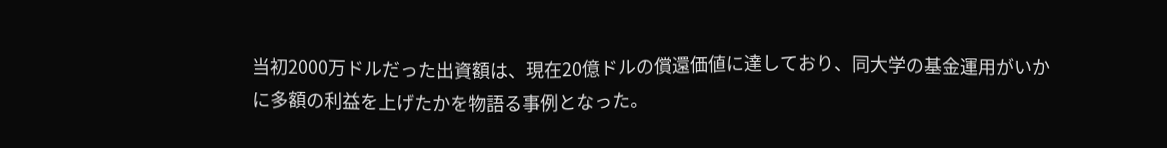当初2000万ドルだった出資額は、現在20億ドルの償還価値に達しており、同大学の基金運用がいかに多額の利益を上げたかを物語る事例となった。